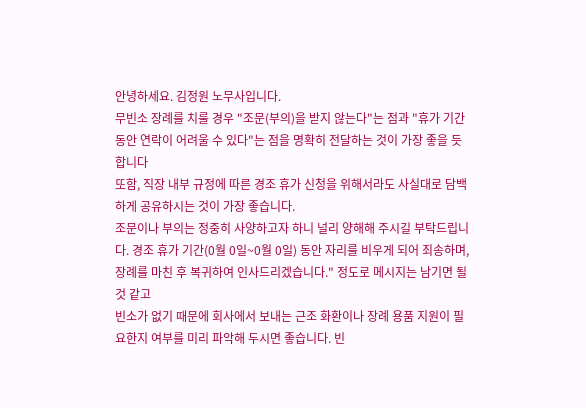안녕하세요. 김정원 노무사입니다.
무빈소 장례를 치룰 경우 "조문(부의)을 받지 않는다"는 점과 "휴가 기간 동안 연락이 어려울 수 있다"는 점을 명확히 전달하는 것이 가장 좋을 듯 합니다
또함, 직장 내부 규정에 따른 경조 휴가 신청을 위해서라도 사실대로 담백하게 공유하시는 것이 가장 좋습니다.
조문이나 부의는 정중히 사양하고자 하니 널리 양해해 주시길 부탁드립니다. 경조 휴가 기간(0월 0일~0월 0일) 동안 자리를 비우게 되어 죄송하며, 장례를 마친 후 복귀하여 인사드리겠습니다." 정도로 메시지는 남기면 될 것 같고
빈소가 없기 때문에 회사에서 보내는 근조 화환이나 장례 용품 지원이 필요한지 여부를 미리 파악해 두시면 좋습니다. 빈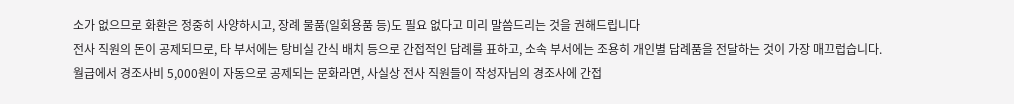소가 없으므로 화환은 정중히 사양하시고, 장례 물품(일회용품 등)도 필요 없다고 미리 말씀드리는 것을 권해드립니다
전사 직원의 돈이 공제되므로, 타 부서에는 탕비실 간식 배치 등으로 간접적인 답례를 표하고, 소속 부서에는 조용히 개인별 답례품을 전달하는 것이 가장 매끄럽습니다.
월급에서 경조사비 5,000원이 자동으로 공제되는 문화라면, 사실상 전사 직원들이 작성자님의 경조사에 간접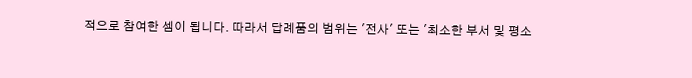적으로 참여한 셈이 됩니다. 따라서 답례품의 범위는 '전사' 또는 '최소한 부서 및 평소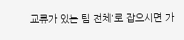교류가 있는 팀 전체'로 잡으시면 가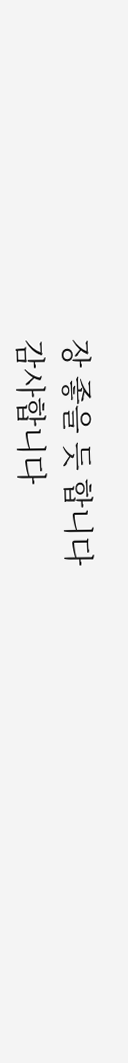장 좋을 듯 합니다
감사합니다